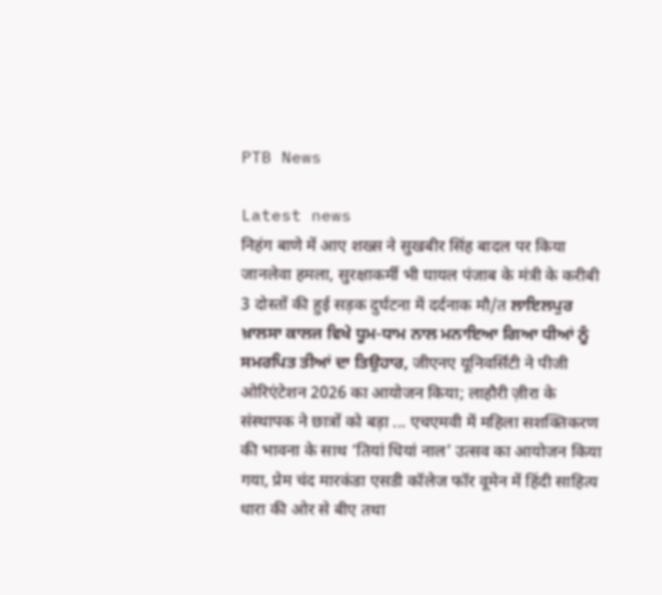PTB News

Latest news
निहंग बाणे में आए शख्स ने सुखबीर सिंह बादल पर किया जानलेवा हमला, सुरक्षाकर्मी भी घायल पंजाब के मंत्री के करीबी 3 दोस्तों की हुई सड़क दुर्घटना में दर्दनाक मौ/त ਲਾਇਲਪੁਰ ਖ਼ਾਲਸਾ ਕਾਲਜ ਵਿਖੇ ਧੂਮ-ਧਾਮ ਨਾਲ ਮਨਾਇਆ ਗਿਆ ਧੀਆਂ ਨੂੰ ਸਮਰਪਿਤ ਤੀਆਂ ਦਾ ਤਿਉਹਾਰ, जीएनए यूनिवर्सिटी ने पीजी ओरिएंटेशन 2026 का आयोजन किया; लाहौरी ज़ीरा के संस्थापक ने छात्रों को बड़ा ... एचएमवी में महिला सशक्तिकरण की भावना के साथ ‘तियां धियां नाल’ उत्सव का आयोजन किया गया, प्रेम चंद मारकंडा एसडी कॉलेज फॉर वूमेन में हिंदी साहित्य धारा की ओर से बीए तथा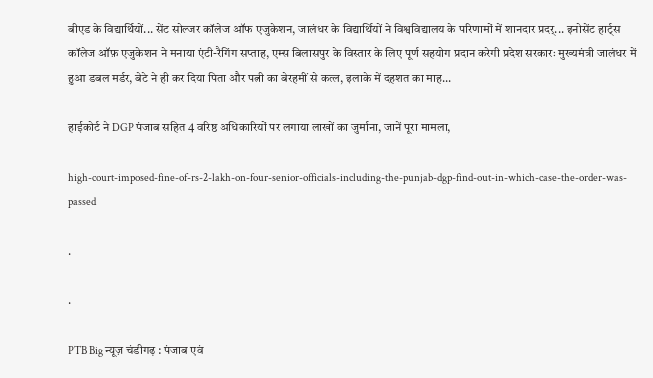बीएड के विद्यार्थियों... सेंट सोल्जर कॉलेज ऑफ एजुकेशन, जालंधर के विद्यार्थियों ने विश्वविद्यालय के परिणामों में शानदार प्रदर्... इनोसेंट हार्ट्स कॉलेज ऑफ़ एजुकेशन ने मनाया एंटी-रैगिंग सप्ताह, एम्स बिलासपुर के विस्तार के लिए पूर्ण सहयोग प्रदान करेगी प्रदेश सरकारः मुख्यमंत्री जालंधर में हुआ डबल मर्डर, बेटे ने ही कर दिया पिता और पत्नी का बेरहमीं से कत्ल, इलाके में दहशत का माह...

हाईकोर्ट ने DGP पंजाब सहित 4 वरिष्ठ अधिकारियों पर लगाया लाखों का जुर्माना, जानें पूरा मामला,

high-court-imposed-fine-of-rs-2-lakh-on-four-senior-officials-including-the-punjab-dgp-find-out-in-which-case-the-order-was-passed

.

.

PTB Big न्यूज़ चंडीगढ़ : पंजाब एवं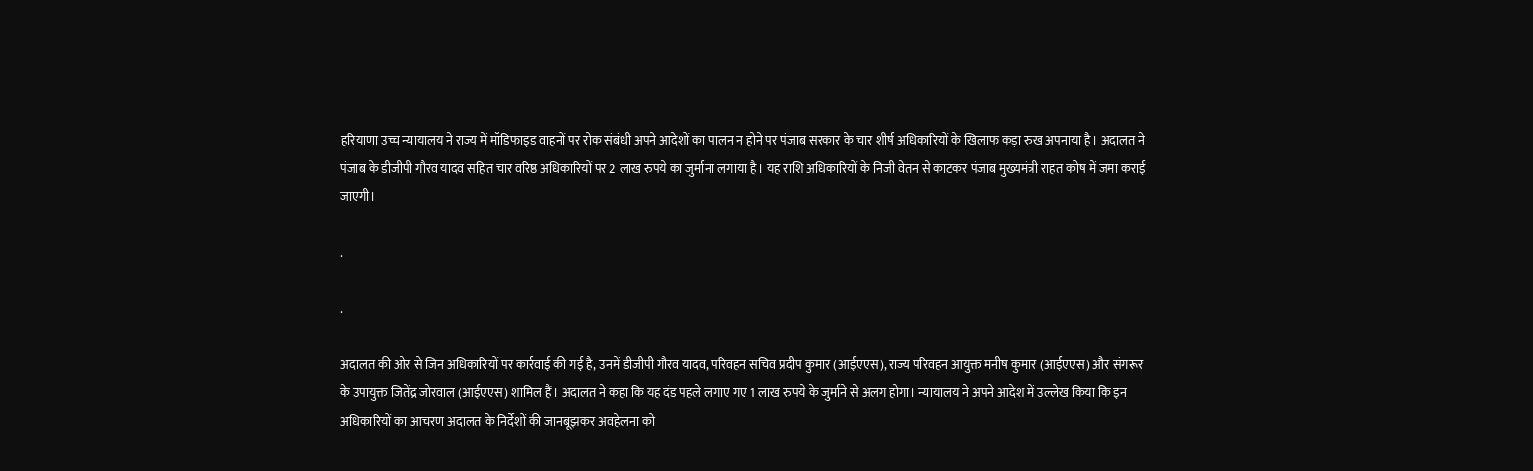हरियाणा उच्च न्यायालय ने राज्य में मॉडिफाइड वाहनों पर रोक संबंधी अपने आदेशों का पालन न होने पर पंजाब सरकार के चार शीर्ष अधिकारियों के खिलाफ कड़ा रुख अपनाया है। अदालत ने पंजाब के डीजीपी गौरव यादव सहित चार वरिष्ठ अधिकारियों पर 2 लाख रुपये का जुर्माना लगाया है। यह राशि अधिकारियों के निजी वेतन से काटकर पंजाब मुख्यमंत्री राहत कोष में जमा कराई जाएगी।

.

.

अदालत की ओर से जिन अधिकारियों पर कार्रवाई की गई है, उनमें डीजीपी गौरव यादव, परिवहन सचिव प्रदीप कुमार (आईएएस), राज्य परिवहन आयुक्त मनीष कुमार (आईएएस) और संगरूर के उपायुक्त जितेंद्र जोरवाल (आईएएस) शामिल हैं। अदालत ने कहा कि यह दंड पहले लगाए गए 1 लाख रुपये के जुर्माने से अलग होगा। न्यायालय ने अपने आदेश में उल्लेख किया कि इन अधिकारियों का आचरण अदालत के निर्देशों की जानबूझकर अवहेलना को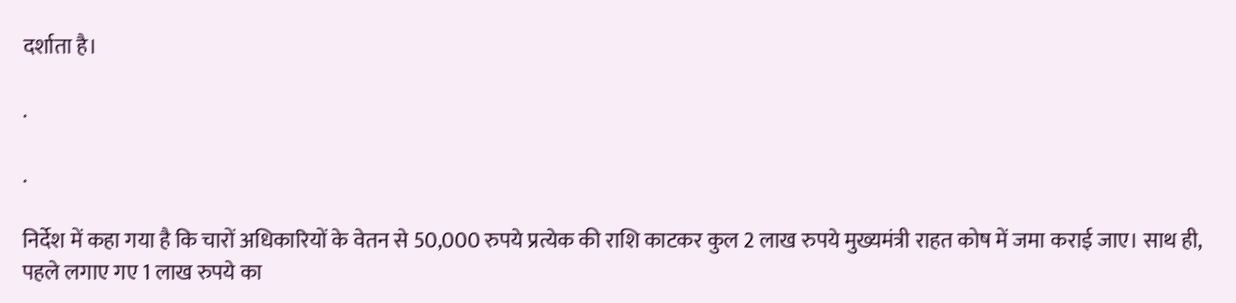दर्शाता है।

.

.

निर्देश में कहा गया है कि चारों अधिकारियों के वेतन से 50,000 रुपये प्रत्येक की राशि काटकर कुल 2 लाख रुपये मुख्यमंत्री राहत कोष में जमा कराई जाए। साथ ही, पहले लगाए गए 1 लाख रुपये का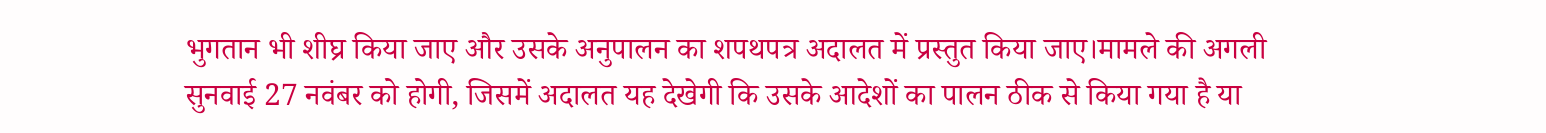भुगतान भी शीघ्र किया जाए और उसके अनुपालन का शपथपत्र अदालत में प्रस्तुत किया जाए।मामले की अगली सुनवाई 27 नवंबर को होगी, जिसमें अदालत यह देखेगी कि उसके आदेशों का पालन ठीक से किया गया है या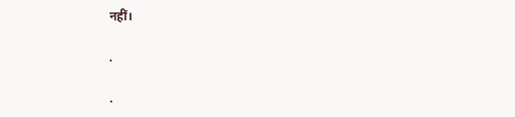नहीं।

.

.